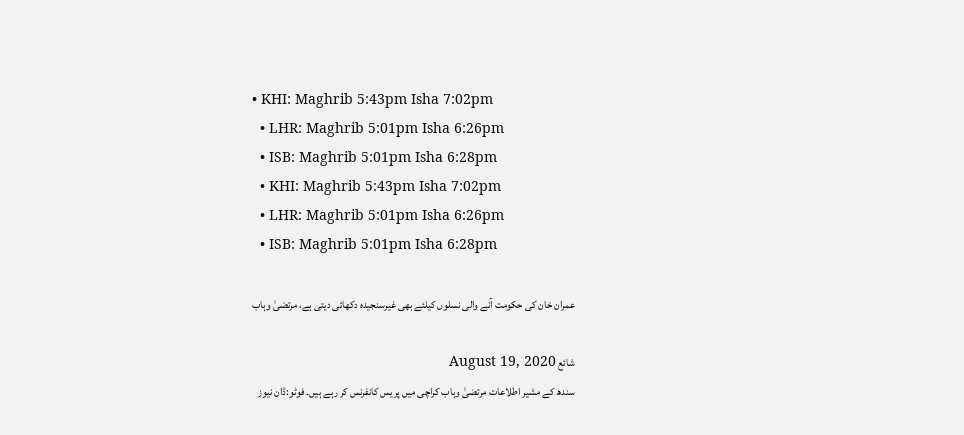• KHI: Maghrib 5:43pm Isha 7:02pm
  • LHR: Maghrib 5:01pm Isha 6:26pm
  • ISB: Maghrib 5:01pm Isha 6:28pm
  • KHI: Maghrib 5:43pm Isha 7:02pm
  • LHR: Maghrib 5:01pm Isha 6:26pm
  • ISB: Maghrib 5:01pm Isha 6:28pm

عمران خان کی حکومت آنے والی نسلوں کیلئے بھی غیرسنجیدہ دکھائی دیتی ہے، مرتضیٰ وہاب

شائع August 19, 2020
سندھ کے مشیر اطلاعات مرتضیٰ وہاب کراچی میں پریس کانفرنس کر رہے ہیں۔ فوٹو:ڈان نیوز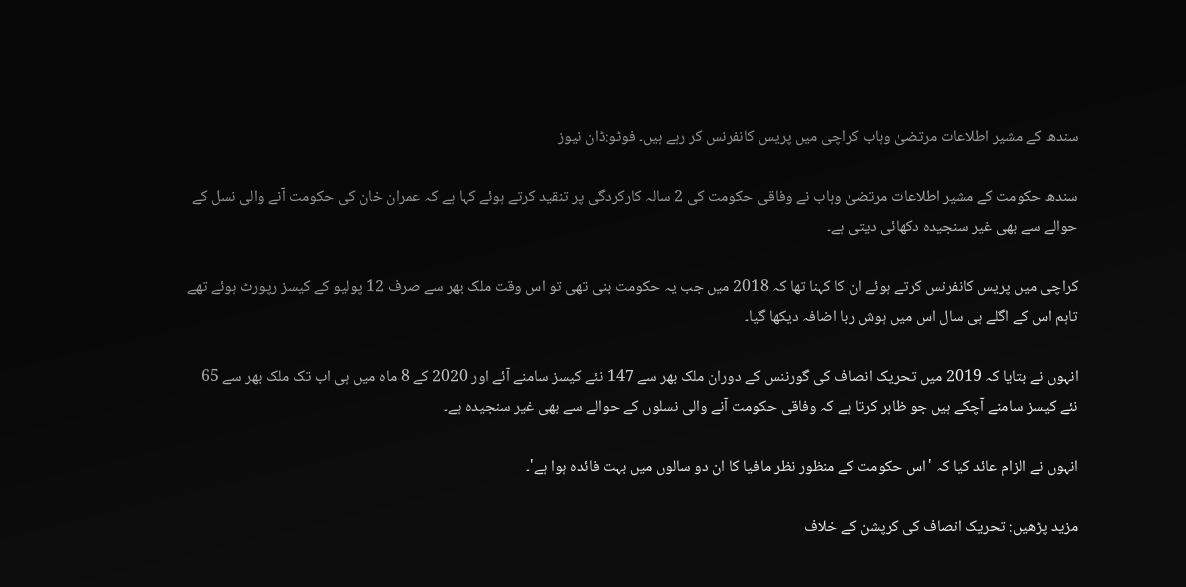سندھ کے مشیر اطلاعات مرتضیٰ وہاب کراچی میں پریس کانفرنس کر رہے ہیں۔ فوٹو:ڈان نیوز

سندھ حکومت کے مشیر اطلاعات مرتضیٰ وہاب نے وفاقی حکومت کی 2 سالہ کارکردگی پر تنقید کرتے ہوئے کہا ہے کہ عمران خان کی حکومت آنے والی نسل کے حوالے سے بھی غیر سنجیدہ دکھائی دیتی ہے۔

کراچی میں پریس کانفرنس کرتے ہوئے ان کا کہنا تھا کہ 2018 میں جب یہ حکومت بنی تھی تو اس وقت ملک بھر سے صرف 12 پولیو کے کیسز رپورٹ ہوئے تھے تاہم اس کے اگلے ہی سال اس میں ہوش ربا اضافہ دیکھا گیا۔

انہوں نے بتایا کہ 2019 میں تحریک انصاف کی گورننس کے دوران ملک بھر سے 147 نئے کیسز سامنے آئے اور 2020 کے 8 ماہ میں ہی اب تک ملک بھر سے 65 نئے کیسز سامنے آچکے ہیں جو ظاہر کرتا ہے کہ وفاقی حکومت آنے والی نسلوں کے حوالے سے بھی غیر سنجیدہ ہے۔

انہوں نے الزام عائد کیا کہ 'اس حکومت کے منظور نظر مافیا کا ان دو سالوں میں بہت فائدہ ہوا ہے'۔

مزید پڑھیں: تحریک انصاف کی کرپشن کے خلاف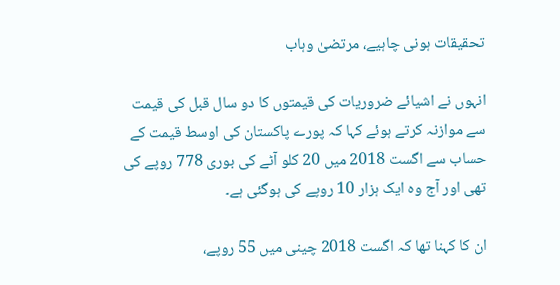تحقیقات ہونی چاہیے، مرتضیٰ وہاب

انہوں نے اشیائے ضروریات کی قیمتوں کا دو سال قبل کی قیمت سے موازنہ کرتے ہوئے کہا کہ پورے پاکستان کی اوسط قیمت کے حساب سے اگست 2018 میں 20 کلو آٹے کی بوری 778 روپے کی تھی اور آج وہ ایک ہزار 10 روپے کی ہوگئی ہے۔

ان کا کہنا تھا کہ اگست 2018 چینی میں 55 روپے،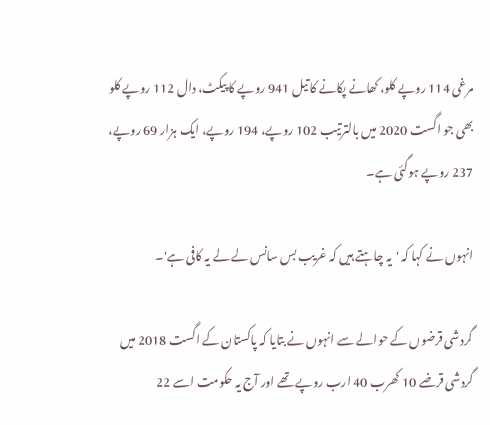مرغی 114 روپے کلو، کھانے پکانے کا تیل 941 روپے کا پیکٹ، دال 112 روپے کلو بھی جو اگست 2020 میں بالترتیب 102 روپے، 194 روپے، ایک ہزار 69 روپے، 237 روپے ہوگئی ہے۔

انہوں نے کہا کہ 'یہ چاہتے ہیں کہ غریب بس سانس لے لے یہ کافی ہے'۔

گردشی قرضوں کے حوالے سے انہوں نے بتایا کہ پاکستان کے اگست 2018 میں گردشی قرضے 10 کھرب 40 ارب روپے تھے اور آج یہ حکومت اسے 22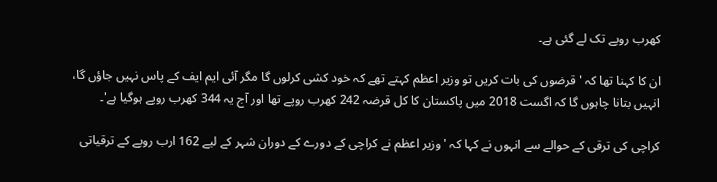کھرب روپے تک لے گئی ہے۔

ان کا کہنا تھا کہ 'قرضوں کی بات کریں تو وزیر اعظم کہتے تھے کہ خود کشی کرلوں گا مگر آئی ایم ایف کے پاس نہیں جاؤں گا، انہیں بتانا چاہوں گا کہ اگست 2018 میں پاکستان کا کل قرضہ 242 کھرب روپے تھا اور آج یہ 344 کھرب روپے ہوگیا ہے'۔

کراچی کی ترقی کے حوالے سے انہوں نے کہا کہ 'وزیر اعظم نے کراچی کے دورے کے دوران شہر کے لیے 162 ارب روپے کے ترقیاتی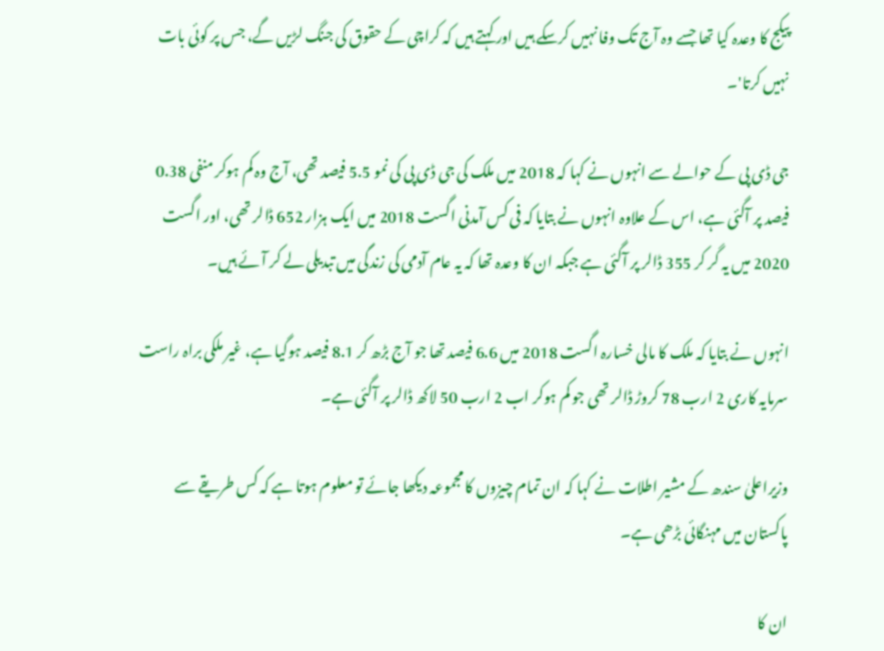پیکج کا وعدہ کیا تھا جسے وہ آج تک وفا نہیں کرسکے ہیں اور کہتے ہیں کہ کراچی کے حقوق کی جنگ لڑیں گے، جس پر کوئی بات نہیں کرتا'۔

جی ڈی پی کے حوالے سے انہوں نے کہا کہ 2018 میں ملک کی جی ڈی پی کی نمو 5.5 فیصد تھی، آج وہ کم ہوکر منفی 0.38 فیصد پر آگئی ہے، اس کے علاوہ انہوں نے بتایا کہ فی کس آمدنی اگست 2018 میں ایک ہزار 652 ڈالر تھی، اور اگست 2020 میں یہ گر کر 355 ڈالر پر آگئی ہے جبکہ ان کا وعدہ تھا کہ یہ عام آدمی کی زندگی میں تبدیلی لے کر آئے ہیں۔

انہوں نے بتایا کہ ملک کا مالی خسارہ اگست 2018 میں 6.6 فیصد تھا جو آج بڑھ کر 8.1 فیصد ہوگیا ہے، غیر ملکی براہ راست سرمایہ کاری 2 ارب 78 کروڑ ڈالر تھی جو کم ہوکر اب 2 ارب 50 لاکھ ڈالر پر آگئی ہے۔

وزیراعلیٰ سندھ کے مشیر اطلات نے کہا کہ ان تمام چیزوں کا مجموعہ دیکھا جائے تو معلوم ہوتا ہے کہ کس طریقے سے پاکستان میں مہنگائی بڑھی ہے۔

ان کا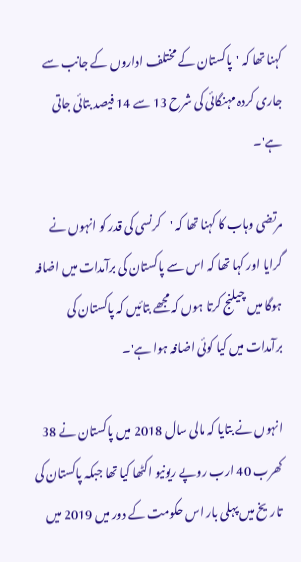کہنا تھا کہ 'پاکستان کے مختلف اداروں کے جانب سے جاری کردہ مہنگائی کی شرح 13 سے 14 فیصد بتائی جاتی ہے'۔

مرتضی وہاب کا کہنا تھا کہ 'کرنسی کی قدر کو انہوں نے گرایا اور کہا تھا کہ اس سے پاکستان کی برآمدات میں اضافہ ہوگا میں چیلنج کرتا ہوں کہ مجھے بتائیں کہ پاکستان کی برآمدات میں کیا کوئی اضافہ ہوا ہے'۔

انہوں نے بتایا کہ مالی سال 2018 میں پاکستان نے 38 کھرب 40 ارب روپے ریونیو اکٹھا کیا تھا جبکہ پاکستان کی تاریخ میں پہلی بار اس حکومت کے دور میں 2019 میں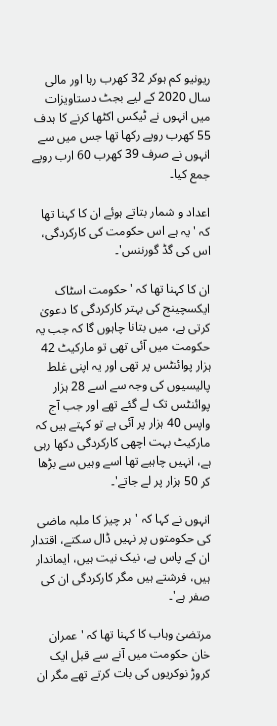ریونیو کم ہوکر 32 کھرب رہا اور مالی سال 2020 کے لیے بجٹ دستاویزات میں انہوں نے ٹیکس اکٹھا کرنے کا ہدف 55 کھرب روپے رکھا تھا جس میں سے انہوں نے صرف 39 کھرب 60 ارب روپے جمع کیا۔

اعداد و شمار بتاتے ہوئے ان کا کہنا تھا کہ 'یہ ہے اس حکومت کی کارکردگی، اس کی گڈ گورننس'۔

ان کا کہنا تھا کہ 'حکومت اسٹاک ایکسچینج کی بہتر کارکردگی کا دعویٰ کرتی ہے، میں بتانا چاہوں گا کہ جب یہ حکومت میں آئی تھی تو مارکیٹ 42 ہزار پوائنٹس پر تھی اور یہ اپنی غلط پالیسیوں کی وجہ سے اسے 28 ہزار پوائنٹس تک لے گئے تھے اور جب آج واپس 40 ہزار پر آئی ہے تو کہتے ہیں کہ مارکیٹ بہت اچھی کارکردگی دکھا رہی ہے، انہیں چاہیے تھا اسے وہیں سے بڑھا کر 50 ہزار پر لے جاتے'۔

انہوں نے کہا کہ 'ہر چیز کا ملبہ ماضی کی حکومتوں پر نہیں ڈال سکتے، اقتدار ان کے پاس ہے، نیک نیت ہیں، ایماندار ہیں، فرشتے ہیں مگر کارکردگی ان کی صفر ہے'۔

مرتضیٰ وہاب کا کہنا تھا کہ 'عمران خان حکومت میں آنے سے قبل ایک کروڑ نوکریوں کی بات کرتے تھے مگر ان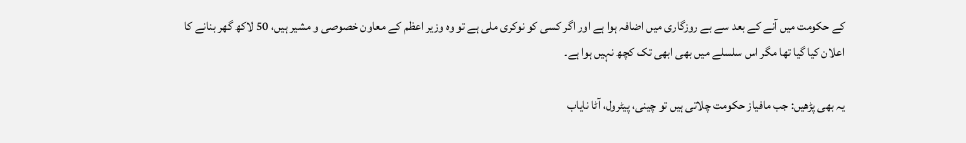کے حکومت میں آنے کے بعد سے بے روزگاری میں اضافہ ہوا ہے اور اگر کسی کو نوکری ملی ہے تو وہ وزیر اعظم کے معاون خصوصی و مشیر ہیں، 50 لاکھ گھر بنانے کا اعلان کیا گیا تھا مگر اس سلسلے میں بھی ابھی تک کچھ نہیں ہوا ہے۔

یہ بھی پڑھیں: جب مافیاز حکومت چلاتی ہیں تو چینی، پیٹرول، آٹا نایاب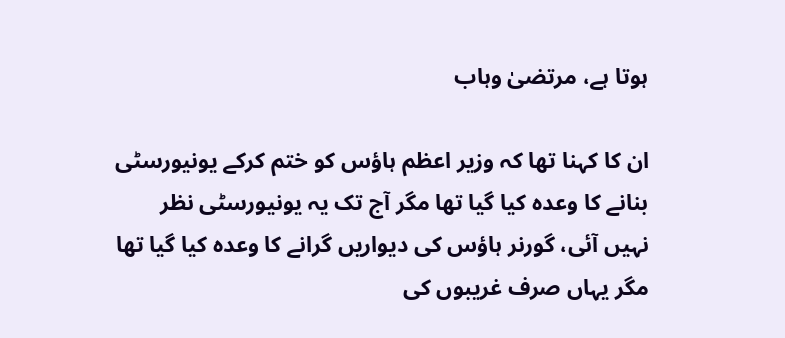ہوتا ہے، مرتضیٰ وہاب

ان کا کہنا تھا کہ وزیر اعظم ہاؤس کو ختم کرکے یونیورسٹی بنانے کا وعدہ کیا گیا تھا مگر آج تک یہ یونیورسٹی نظر نہیں آئی، گورنر ہاؤس کی دیواریں گرانے کا وعدہ کیا گیا تھا مگر یہاں صرف غریبوں کی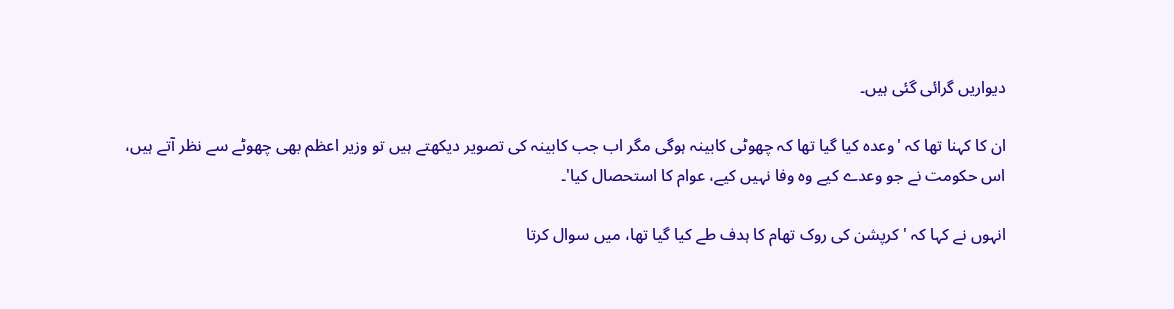دیواریں گرائی گئی ہیں۔

ان کا کہنا تھا کہ 'وعدہ کیا گیا تھا کہ چھوٹی کابینہ ہوگی مگر اب جب کابینہ کی تصویر دیکھتے ہیں تو وزیر اعظم بھی چھوٹے سے نظر آتے ہیں، اس حکومت نے جو وعدے کیے وہ وفا نہیں کیے، عوام کا استحصال کیا'۔

انہوں نے کہا کہ 'کرپشن کی روک تھام کا ہدف طے کیا گیا تھا، میں سوال کرتا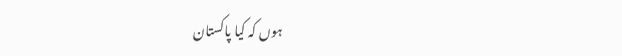ہوں کہ کیا پاکستان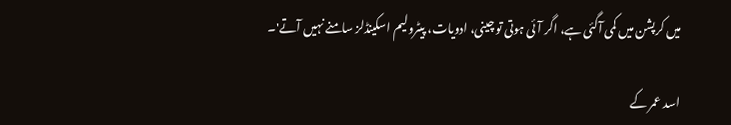میں کرپشن میں کمی آگئی ہے، اگر آئی ہوتی تو چینی، ادویات، پیٹرولیم اسکینڈلز سامنے نہیں آتے'۔

اسد عمر کے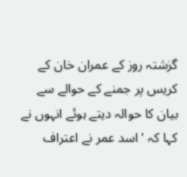گزشتہ روز کے عمران خان کے کریس پر جمنے کے حوالے سے بیان کا حوالہ دیتے ہوئے انہوں نے کہا کہ 'اسد عمر نے اعتراف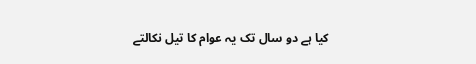کیا ہے دو سال تک یہ عوام کا تیل نکالتے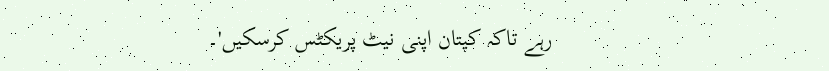رہے تاکہ کپتان اپنی نیٹ پریکٹس کرسکیں'۔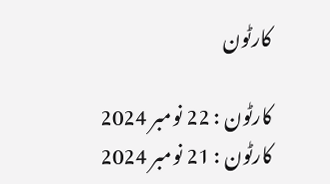کارٹون

کارٹون : 22 نومبر 2024
کارٹون : 21 نومبر 2024